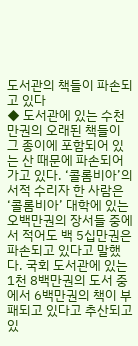도서관의 책들이 파손되고 있다
◆ 도서관에 있는 수천만권의 오래된 책들이 그 종이에 포함되어 있는 산 때문에 파손되어 가고 있다. ‘콜롬비아’의 서적 수리자 한 사람은 ‘콜롬비아’ 대학에 있는 오백만권의 장서들 중에서 적어도 백 5십만권은 파손되고 있다고 말했다. 국회 도서관에 있는 1천 8백만권의 도서 중에서 6백만권의 책이 부패되고 있다고 추산되고 있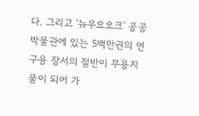다. 그리고 ‘뉴우요오크’ 공공 박물관에 있는 5백만권의 연구용 장서의 절반이 무용지물이 되어 가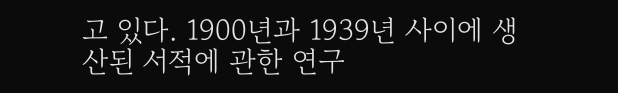고 있다. 1900년과 1939년 사이에 생산된 서적에 관한 연구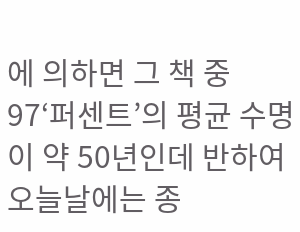에 의하면 그 책 중 97‘퍼센트’의 평균 수명이 약 50년인데 반하여 오늘날에는 종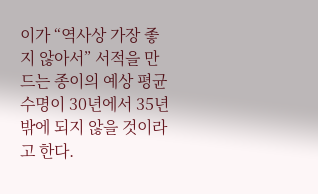이가 “역사상 가장 좋지 않아서” 서적을 만드는 종이의 예상 평균 수명이 30년에서 35년 밖에 되지 않을 것이라고 한다.